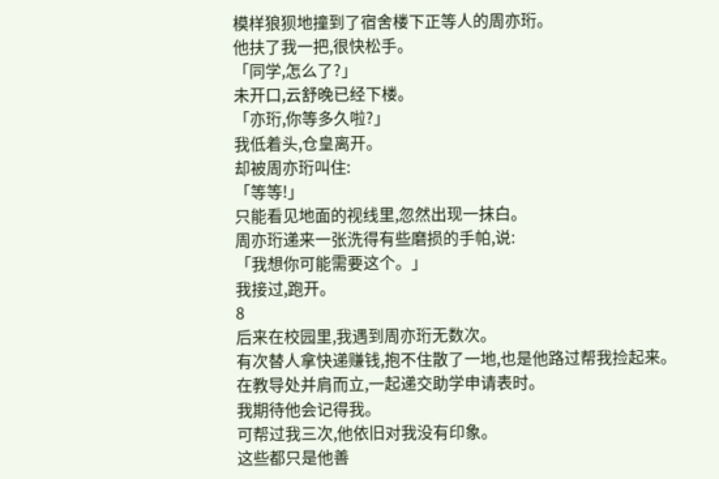模样狼狈地撞到了宿舍楼下正等人的周亦珩。
他扶了我一把,很快松手。
「同学,怎么了?」
未开口,云舒晚已经下楼。
「亦珩,你等多久啦?」
我低着头,仓皇离开。
却被周亦珩叫住:
「等等!」
只能看见地面的视线里,忽然出现一抹白。
周亦珩递来一张洗得有些磨损的手帕,说:
「我想你可能需要这个。」
我接过,跑开。
8
后来在校园里,我遇到周亦珩无数次。
有次替人拿快递赚钱,抱不住散了一地,也是他路过帮我捡起来。
在教导处并肩而立,一起递交助学申请表时。
我期待他会记得我。
可帮过我三次,他依旧对我没有印象。
这些都只是他善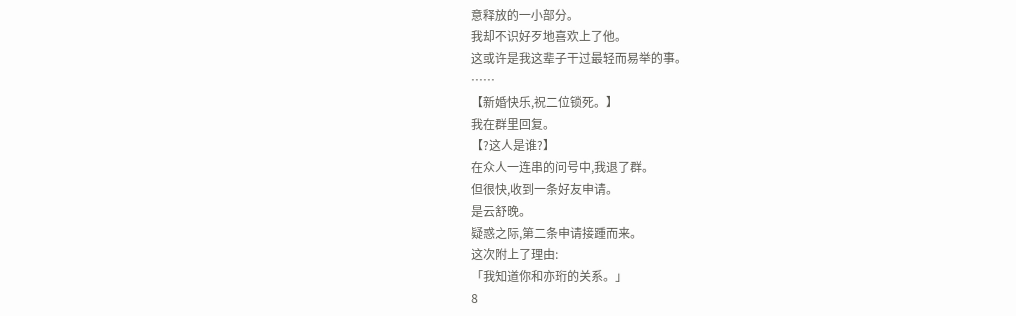意释放的一小部分。
我却不识好歹地喜欢上了他。
这或许是我这辈子干过最轻而易举的事。
……
【新婚快乐,祝二位锁死。】
我在群里回复。
【?这人是谁?】
在众人一连串的问号中,我退了群。
但很快,收到一条好友申请。
是云舒晚。
疑惑之际,第二条申请接踵而来。
这次附上了理由:
「我知道你和亦珩的关系。」
8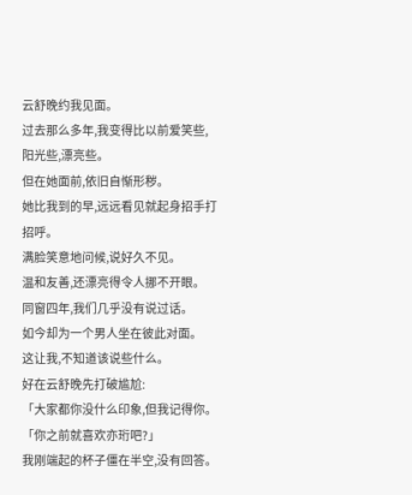云舒晚约我见面。
过去那么多年,我变得比以前爱笑些,阳光些,漂亮些。
但在她面前,依旧自惭形秽。
她比我到的早,远远看见就起身招手打招呼。
满脸笑意地问候,说好久不见。
温和友善,还漂亮得令人挪不开眼。
同窗四年,我们几乎没有说过话。
如今却为一个男人坐在彼此对面。
这让我,不知道该说些什么。
好在云舒晚先打破尴尬:
「大家都你没什么印象,但我记得你。
「你之前就喜欢亦珩吧?」
我刚端起的杯子僵在半空,没有回答。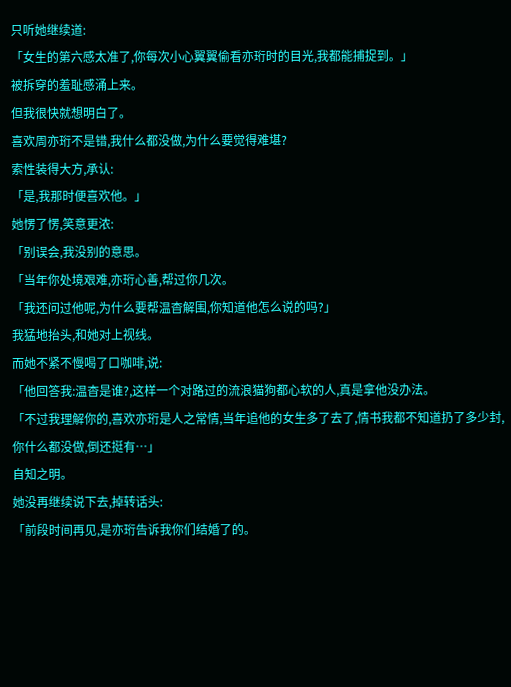只听她继续道:
「女生的第六感太准了,你每次小心翼翼偷看亦珩时的目光,我都能捕捉到。」
被拆穿的羞耻感涌上来。
但我很快就想明白了。
喜欢周亦珩不是错,我什么都没做,为什么要觉得难堪?
索性装得大方,承认:
「是,我那时便喜欢他。」
她愣了愣,笑意更浓:
「别误会,我没别的意思。
「当年你处境艰难,亦珩心善,帮过你几次。
「我还问过他呢,为什么要帮温杳解围,你知道他怎么说的吗?」
我猛地抬头,和她对上视线。
而她不紧不慢喝了口咖啡,说:
「他回答我:温杳是谁?,这样一个对路过的流浪猫狗都心软的人,真是拿他没办法。
「不过我理解你的,喜欢亦珩是人之常情,当年追他的女生多了去了,情书我都不知道扔了多少封,你什么都没做,倒还挺有…」
自知之明。
她没再继续说下去,掉转话头:
「前段时间再见,是亦珩告诉我你们结婚了的。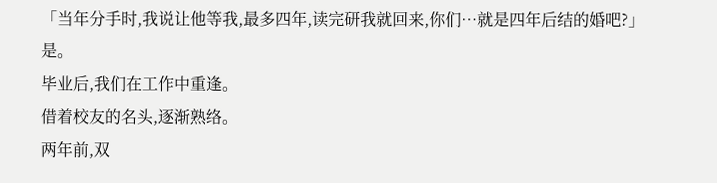「当年分手时,我说让他等我,最多四年,读完研我就回来,你们…就是四年后结的婚吧?」
是。
毕业后,我们在工作中重逢。
借着校友的名头,逐渐熟络。
两年前,双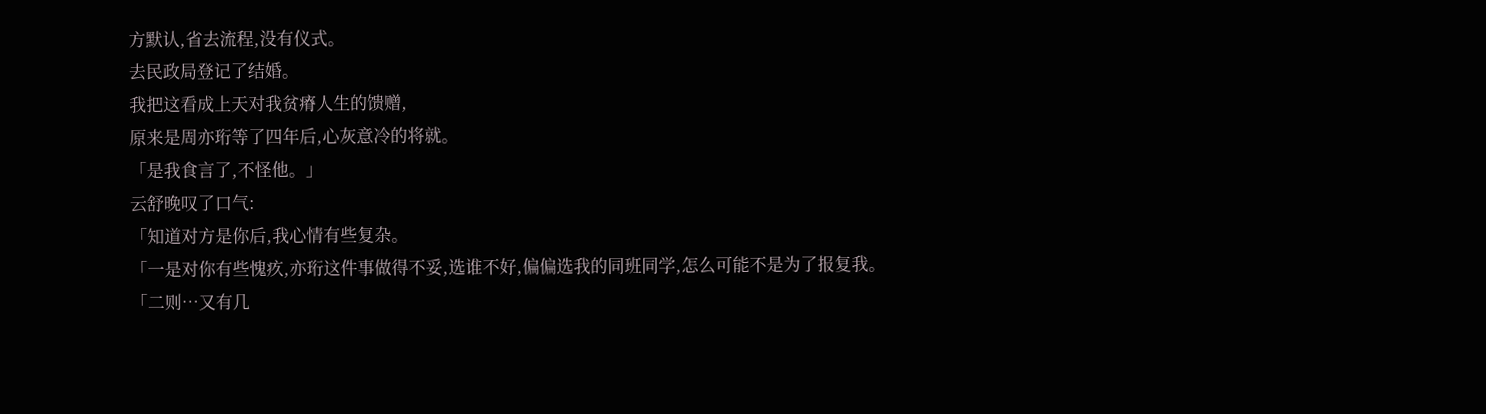方默认,省去流程,没有仪式。
去民政局登记了结婚。
我把这看成上天对我贫瘠人生的馈赠,
原来是周亦珩等了四年后,心灰意冷的将就。
「是我食言了,不怪他。」
云舒晚叹了口气:
「知道对方是你后,我心情有些复杂。
「一是对你有些愧疚,亦珩这件事做得不妥,选谁不好,偏偏选我的同班同学,怎么可能不是为了报复我。
「二则…又有几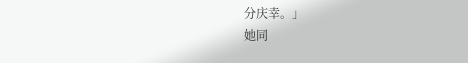分庆幸。」
她同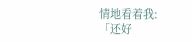情地看着我:
「还好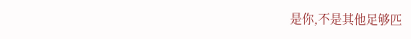是你,不是其他足够匹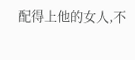配得上他的女人,不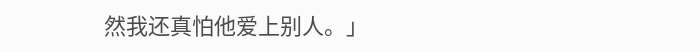然我还真怕他爱上别人。」